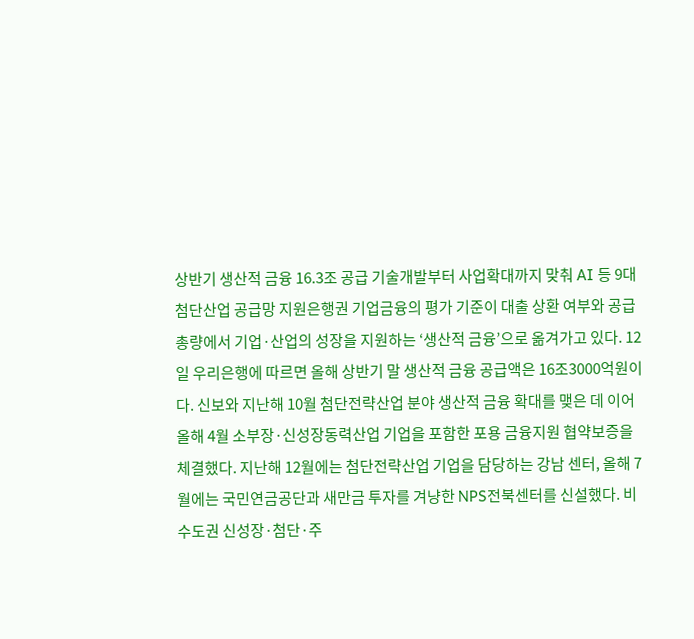상반기 생산적 금융 16.3조 공급 기술개발부터 사업확대까지 맞춰 AI 등 9대 첨단산업 공급망 지원은행권 기업금융의 평가 기준이 대출 상환 여부와 공급 총량에서 기업·산업의 성장을 지원하는 ‘생산적 금융’으로 옮겨가고 있다. 12일 우리은행에 따르면 올해 상반기 말 생산적 금융 공급액은 16조3000억원이다. 신보와 지난해 10월 첨단전략산업 분야 생산적 금융 확대를 맺은 데 이어 올해 4월 소부장·신성장동력산업 기업을 포함한 포용 금융지원 협약보증을 체결했다. 지난해 12월에는 첨단전략산업 기업을 담당하는 강남 센터, 올해 7월에는 국민연금공단과 새만금 투자를 겨냥한 NPS전북센터를 신설했다. 비수도권 신성장·첨단·주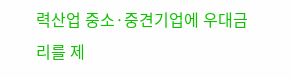력산업 중소·중견기업에 우대금리를 제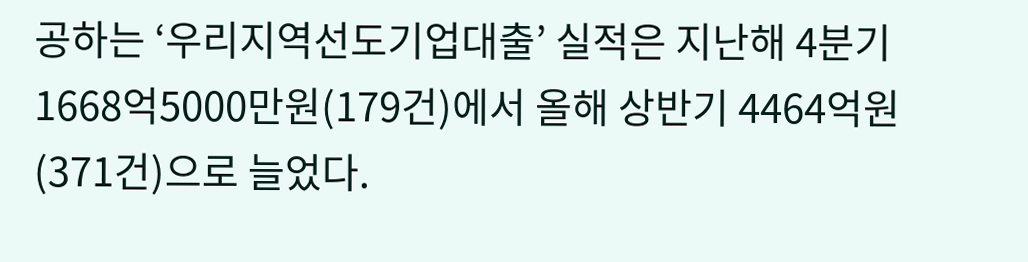공하는 ‘우리지역선도기업대출’ 실적은 지난해 4분기 1668억5000만원(179건)에서 올해 상반기 4464억원(371건)으로 늘었다.